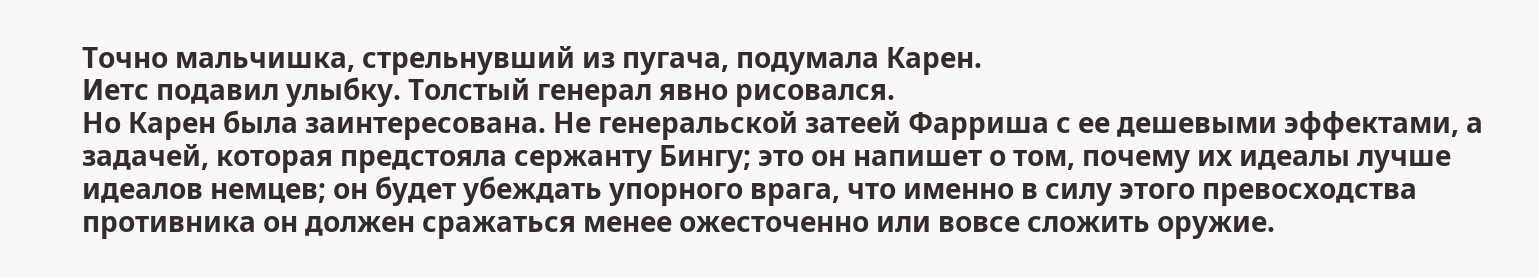Точно мальчишка, стрельнувший из пугача, подумала Карен.
Иетс подавил улыбку. Толстый генерал явно рисовался.
Но Карен была заинтересована. Не генеральской затеей Фарриша с ее дешевыми эффектами, а задачей, которая предстояла сержанту Бингу; это он напишет о том, почему их идеалы лучше идеалов немцев; он будет убеждать упорного врага, что именно в силу этого превосходства противника он должен сражаться менее ожесточенно или вовсе сложить оружие.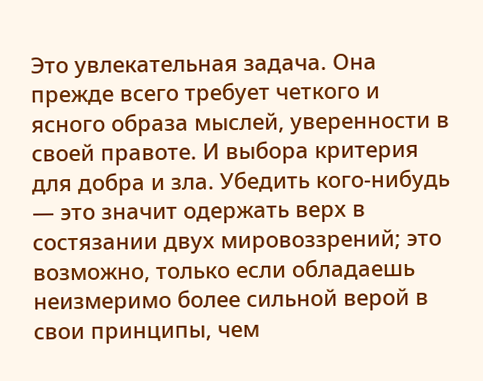Это увлекательная задача. Она прежде всего требует четкого и ясного образа мыслей, уверенности в своей правоте. И выбора критерия для добра и зла. Убедить кого-нибудь — это значит одержать верх в состязании двух мировоззрений; это возможно, только если обладаешь неизмеримо более сильной верой в свои принципы, чем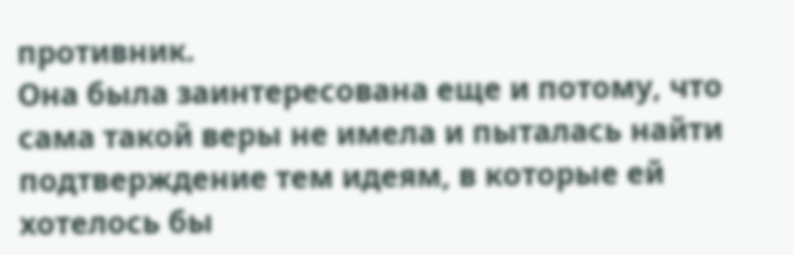противник.
Она была заинтересована еще и потому, что сама такой веры не имела и пыталась найти подтверждение тем идеям, в которые ей хотелось бы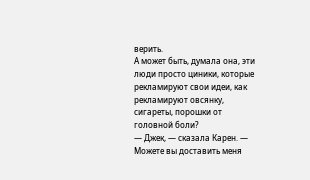верить.
А может быть, думала она, эти люди просто циники, которые рекламируют свои идеи, как рекламируют овсянку, сигареты, порошки от головной боли?
— Джек, — сказала Карен. — Можете вы доставить меня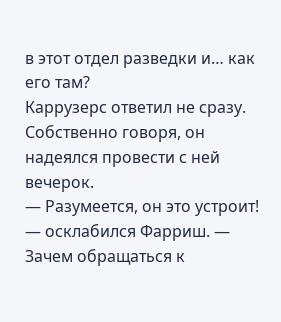в этот отдел разведки и… как его там?
Каррузерс ответил не сразу. Собственно говоря, он надеялся провести с ней вечерок.
— Разумеется, он это устроит! — осклабился Фарриш. — Зачем обращаться к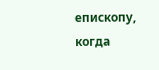епископу, когда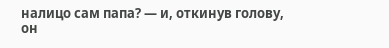налицо сам папа? — и, откинув голову, он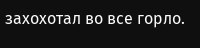захохотал во все горло.